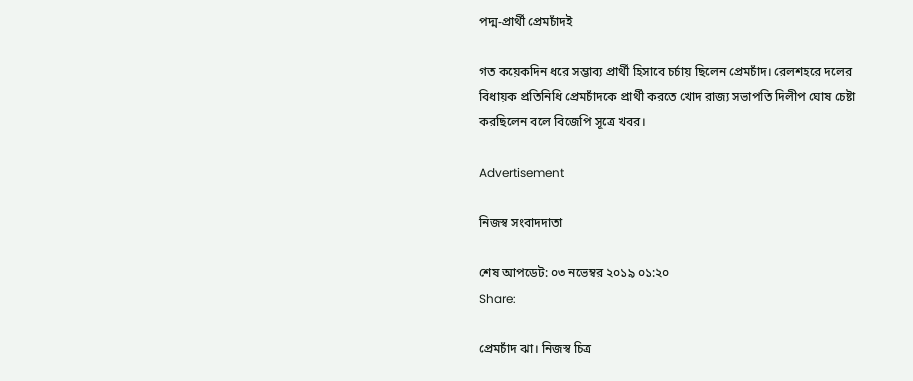পদ্ম-প্রার্থী প্রেমচাঁদই

গত কয়েকদিন ধরে সম্ভাব্য প্রার্থী হিসাবে চর্চায় ছিলেন প্রেমচাঁদ। রেলশহরে দলের বিধায়ক প্রতিনিধি প্রেমচাঁদকে প্রার্থী করতে খোদ রাজ্য সভাপতি দিলীপ ঘোষ চেষ্টা করছিলেন বলে বিজেপি সূত্রে খবর।

Advertisement

নিজস্ব সংবাদদাতা

শেষ আপডেট: ০৩ নভেম্বর ২০১৯ ০১:২০
Share:

প্রেমচাঁদ ঝা। নিজস্ব চিত্র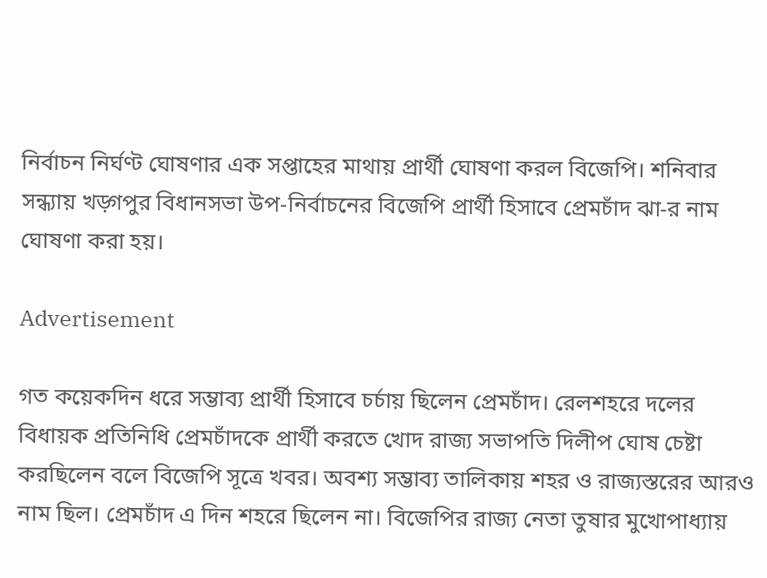নির্বাচন নির্ঘণ্ট ঘোষণার এক সপ্তাহের মাথায় প্রার্থী ঘোষণা করল বিজেপি। শনিবার সন্ধ্যায় খড়্গপুর বিধানসভা উপ-নির্বাচনের বিজেপি প্রার্থী হিসাবে প্রেমচাঁদ ঝা-র নাম ঘোষণা করা হয়।

Advertisement

গত কয়েকদিন ধরে সম্ভাব্য প্রার্থী হিসাবে চর্চায় ছিলেন প্রেমচাঁদ। রেলশহরে দলের বিধায়ক প্রতিনিধি প্রেমচাঁদকে প্রার্থী করতে খোদ রাজ্য সভাপতি দিলীপ ঘোষ চেষ্টা করছিলেন বলে বিজেপি সূত্রে খবর। অবশ্য সম্ভাব্য তালিকায় শহর ও রাজ্যস্তরের আরও নাম ছিল। প্রেমচাঁদ এ দিন শহরে ছিলেন না। বিজেপির রাজ্য নেতা তুষার মুখোপাধ্যায়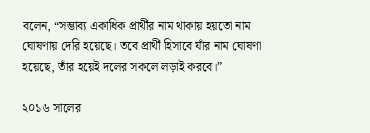বলেন, “সম্ভাব্য একাধিক প্রার্থীর নাম থাকায় হয়তো নাম ঘোষণায় দেরি হয়েছে। তবে প্রার্থী হিসাবে যাঁর নাম ঘোষণা হয়েছে, তাঁর হয়েই দলের সকলে লড়াই করবে।”

২০১৬ সালের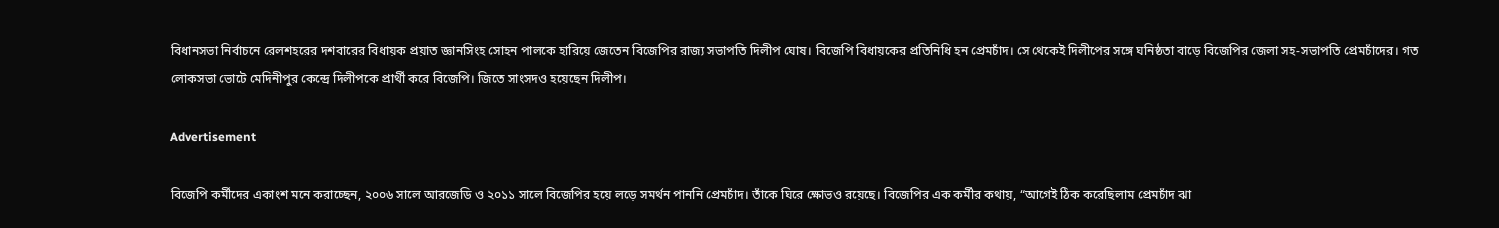বিধানসভা নির্বাচনে রেলশহরের দশবারের বিধায়ক প্রয়াত জ্ঞানসিংহ সোহন পালকে হারিয়ে জেতেন বিজেপির রাজ্য সভাপতি দিলীপ ঘোষ। বিজেপি বিধায়কের প্রতিনিধি হন প্রেমচাঁদ। সে থেকেই দিলীপের সঙ্গে ঘনিষ্ঠতা বাড়ে বিজেপির জেলা সহ-সভাপতি প্রেমচাঁদের। গত লোকসভা ভোটে মেদিনীপুর কেন্দ্রে দিলীপকে প্রার্থী করে বিজেপি। জিতে সাংসদও হয়েছেন দিলীপ।

Advertisement

বিজেপি কর্মীদের একাংশ মনে করাচ্ছেন, ২০০৬ সালে আরজেডি ও ২০১১ সালে বিজেপির হয়ে লড়ে সমর্থন পাননি প্রেমচাঁদ। তাঁকে ঘিরে ক্ষোভও রয়েছে। বিজেপির এক কর্মীর কথায়, “আগেই ঠিক করেছিলাম প্রেমচাঁদ ঝা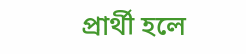প্রার্থী হলে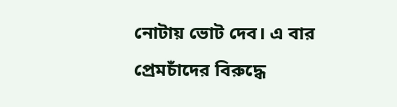নোটায় ভোট দেব। এ বার প্রেমচাঁদের বিরুদ্ধে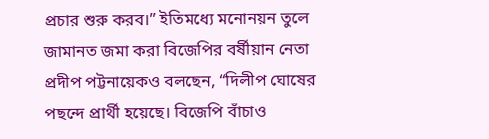প্রচার শুরু করব।” ইতিমধ্যে মনোনয়ন তুলে জামানত জমা করা বিজেপির বর্ষীয়ান নেতা প্রদীপ পট্টনায়েকও বলছেন, “দিলীপ ঘোষের পছন্দে প্রার্থী হয়েছে। বিজেপি বাঁচাও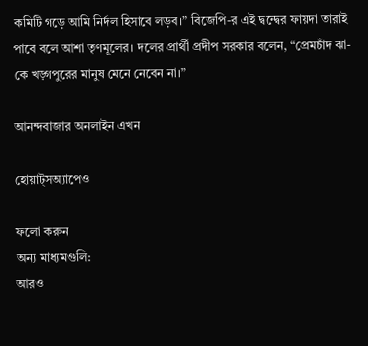কমিটি গড়ে আমি নির্দল হিসাবে লড়ব।” বিজেপি-র এই দ্বন্দ্বের ফায়দা তারাই পাবে বলে আশা তৃণমূলের। দলের প্রার্থী প্রদীপ সরকার বলেন, “প্রেমচাঁদ ঝা-কে খড়্গপুরের মানুষ মেনে নেবেন না।”

আনন্দবাজার অনলাইন এখন

হোয়াট্‌সঅ্যাপেও

ফলো করুন
অন্য মাধ্যমগুলি:
আরও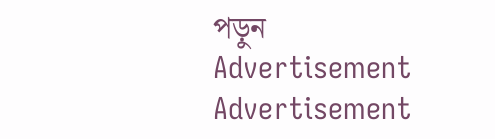পড়ুন
Advertisement
Advertisement